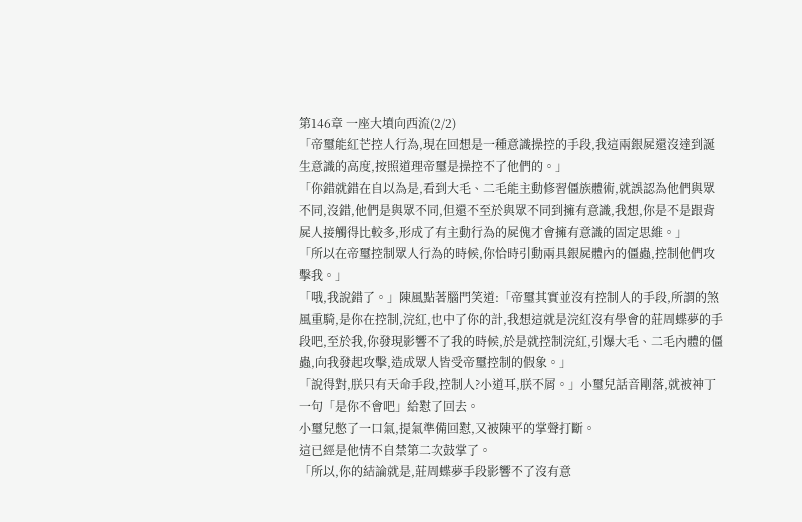第146章 一座大墳向西流(2/2)
「帝璽能紅芒控人行為,現在回想是一種意識操控的手段,我這兩銀屍還沒達到誕生意識的高度,按照道理帝璽是操控不了他們的。」
「你錯就錯在自以為是,看到大毛、二毛能主動修習僵族體術,就誤認為他們與眾不同,沒錯,他們是與眾不同,但還不至於與眾不同到擁有意識,我想,你是不是跟背屍人接觸得比較多,形成了有主動行為的屍傀才會擁有意識的固定思維。」
「所以在帝璽控制眾人行為的時候,你恰時引動兩具銀屍體內的僵蟲,控制他們攻擊我。」
「哦,我說錯了。」陳風點著腦門笑道:「帝璽其實並沒有控制人的手段,所謂的煞風重騎,是你在控制,浣紅,也中了你的計,我想這就是浣紅沒有學會的莊周蝶夢的手段吧,至於我,你發現影響不了我的時候,於是就控制浣紅,引爆大毛、二毛內體的僵蟲,向我發起攻擊,造成眾人皆受帝璽控制的假象。」
「說得對,朕只有天命手段,控制人?小道耳,朕不屑。」小璽兒話音剛落,就被神丁一句「是你不會吧」給懟了回去。
小璽兒憋了一口氣,提氣準備回懟,又被陳平的掌聲打斷。
這已經是他情不自禁第二次鼓掌了。
「所以,你的結論就是,莊周蝶夢手段影響不了沒有意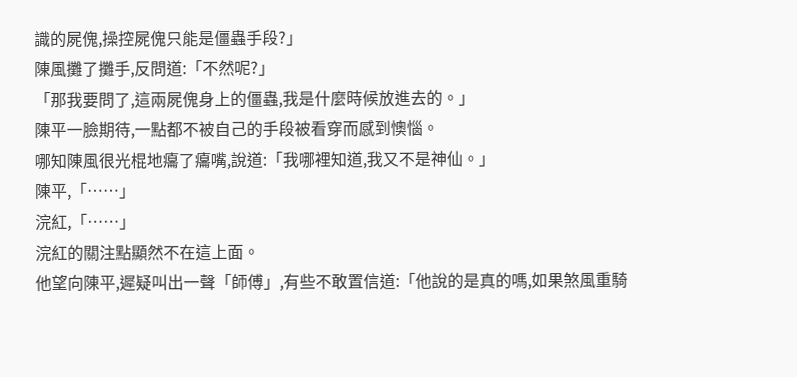識的屍傀,操控屍傀只能是僵蟲手段?」
陳風攤了攤手,反問道:「不然呢?」
「那我要問了,這兩屍傀身上的僵蟲,我是什麼時候放進去的。」
陳平一臉期待,一點都不被自己的手段被看穿而感到懊惱。
哪知陳風很光棍地癟了癟嘴,說道:「我哪裡知道,我又不是神仙。」
陳平,「……」
浣紅,「……」
浣紅的關注點顯然不在這上面。
他望向陳平,遲疑叫出一聲「師傅」,有些不敢置信道:「他說的是真的嗎,如果煞風重騎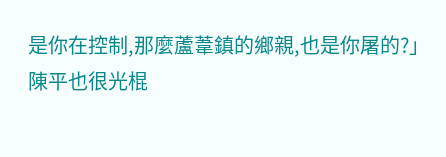是你在控制,那麼蘆葦鎮的鄉親,也是你屠的?」
陳平也很光棍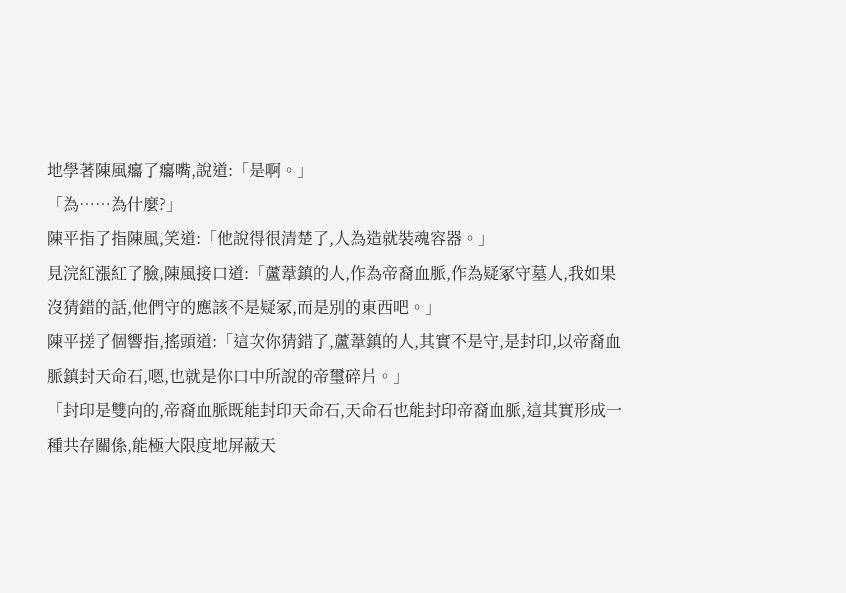地學著陳風癟了癟嘴,說道:「是啊。」
「為……為什麼?」
陳平指了指陳風,笑道:「他說得很清楚了,人為造就裝魂容器。」
見浣紅漲紅了臉,陳風接口道:「蘆葦鎮的人,作為帝裔血脈,作為疑冢守墓人,我如果沒猜錯的話,他們守的應該不是疑冢,而是別的東西吧。」
陳平搓了個響指,搖頭道:「這次你猜錯了,蘆葦鎮的人,其實不是守,是封印,以帝裔血脈鎮封天命石,嗯,也就是你口中所說的帝璽碎片。」
「封印是雙向的,帝裔血脈既能封印天命石,天命石也能封印帝裔血脈,這其實形成一種共存關係,能極大限度地屏蔽天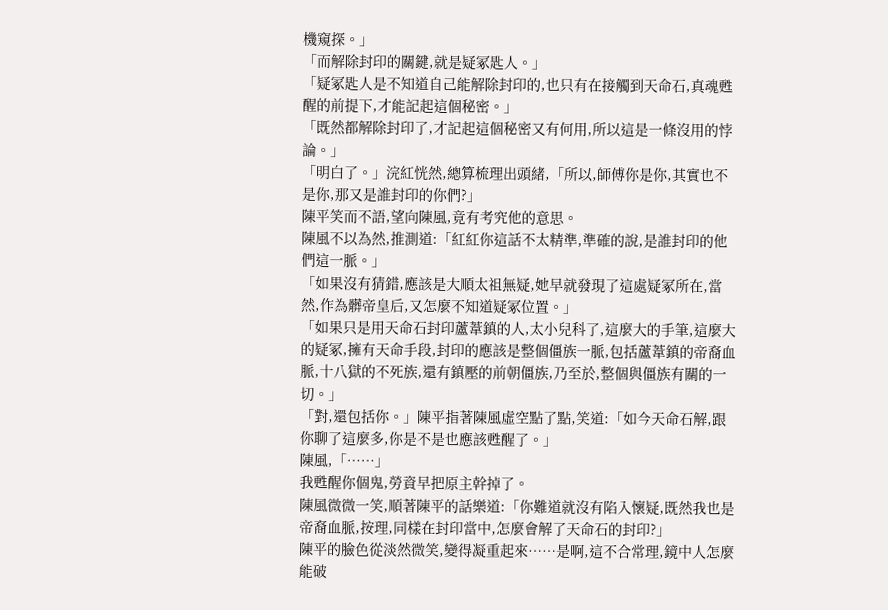機窺探。」
「而解除封印的關鍵,就是疑冢匙人。」
「疑冢匙人是不知道自己能解除封印的,也只有在接觸到天命石,真魂甦醒的前提下,才能記起這個秘密。」
「既然都解除封印了,才記起這個秘密又有何用,所以這是一條沒用的悖論。」
「明白了。」浣紅恍然,總算梳理出頭緒,「所以,師傅你是你,其實也不是你,那又是誰封印的你們?」
陳平笑而不語,望向陳風,竟有考究他的意思。
陳風不以為然,推測道:「紅紅你這話不太精準,準確的說,是誰封印的他們這一脈。」
「如果沒有猜錯,應該是大順太祖無疑,她早就發現了這處疑冢所在,當然,作為髒帝皇后,又怎麼不知道疑冢位置。」
「如果只是用天命石封印蘆葦鎮的人,太小兒科了,這麼大的手筆,這麼大的疑冢,擁有天命手段,封印的應該是整個僵族一脈,包括蘆葦鎮的帝裔血脈,十八獄的不死族,還有鎮壓的前朝僵族,乃至於,整個與僵族有關的一切。」
「對,還包括你。」陳平指著陳風虛空點了點,笑道:「如今天命石解,跟你聊了這麼多,你是不是也應該甦醒了。」
陳風,「……」
我甦醒你個鬼,勞資早把原主幹掉了。
陳風微微一笑,順著陳平的話樂道:「你難道就沒有陷入懷疑,既然我也是帝裔血脈,按理,同樣在封印當中,怎麼會解了天命石的封印?」
陳平的臉色從淡然微笑,變得凝重起來……是啊,這不合常理,鏡中人怎麼能破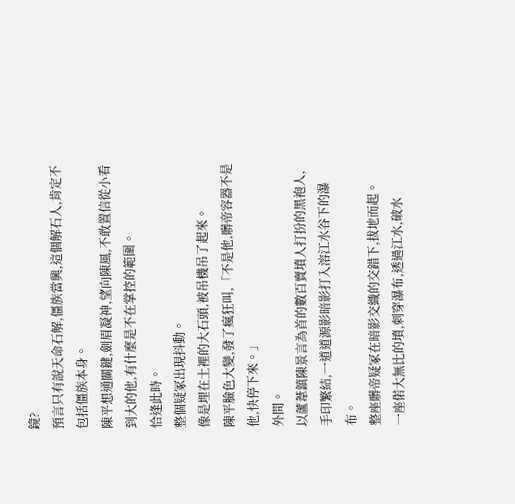鏡?
預言只有說天命石解,僵族當興,這個解石人,肯定不包括僵族本身。
陳平想通關鍵,劍眉凝神,望向陳風,不敢置信從小看到大的他,有什麼是不在掌控的範圍。
恰逢此時。
整個疑冢出現抖動。
像是埋在土裡的大石頭,被吊機吊了起來。
陳平臉色大變,發了瘋狂叫,「不是他,髒帝容器不是他,快停下來。」
外間。
以蘆葦鎮陳景言為首的數百賣墳人打扮的黑袍人,手印繁結,一道道源影暗影打入溶江水谷下的瀑布。
整座髒帝疑冢在暗影交織的交錯下,拔地而起。
一座偌大無比的墳,刺穿瀑布,透過江水,破水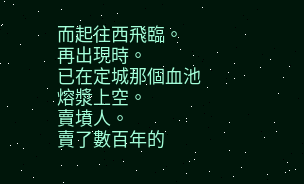而起往西飛臨。
再出現時。
已在定城那個血池熔漿上空。
賣墳人。
賣了數百年的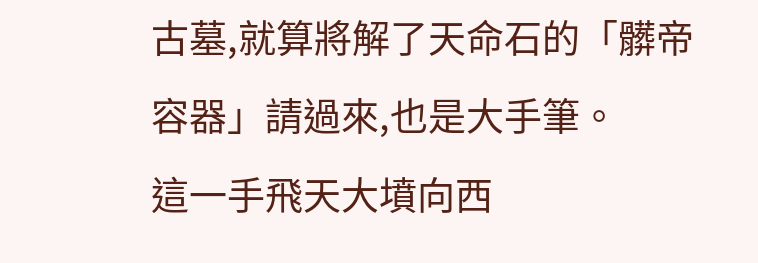古墓,就算將解了天命石的「髒帝容器」請過來,也是大手筆。
這一手飛天大墳向西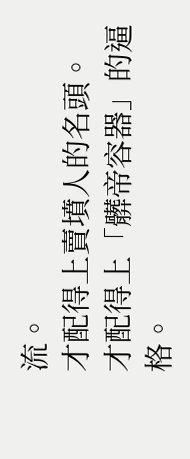流。
才配得上賣墳人的名頭。
才配得上「髒帝容器」的逼格。